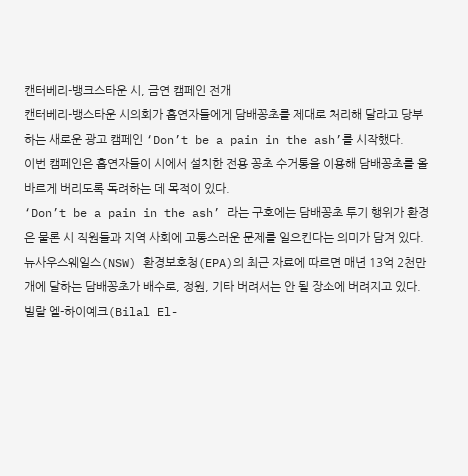캔터베리-뱅크스타운 시, 금연 캠페인 전개
캔터베리-뱅스타운 시의회가 흡연자들에게 담배꽁초를 제대로 처리해 달라고 당부하는 새로운 광고 캠페인 ‘Don’t be a pain in the ash’를 시작했다.
이번 캠페인은 흡연자들이 시에서 설치한 전용 꽁초 수거통을 이용해 담배꽁초를 올바르게 버리도록 독려하는 데 목적이 있다.
‘Don’t be a pain in the ash’ 라는 구호에는 담배꽁초 투기 행위가 환경은 물론 시 직원들과 지역 사회에 고통스러운 문제를 일으킨다는 의미가 담겨 있다.
뉴사우스웨일스(NSW) 환경보호청(EPA)의 최근 자료에 따르면 매년 13억 2천만 개에 달하는 담배꽁초가 배수로, 정원, 기타 버려서는 안 될 장소에 버려지고 있다.
빌랄 엘-하이예크(Bilal El-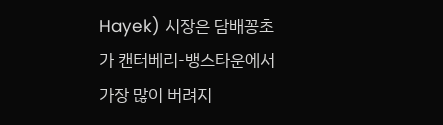Hayek) 시장은 담배꽁초가 캔터베리-뱅스타운에서 가장 많이 버려지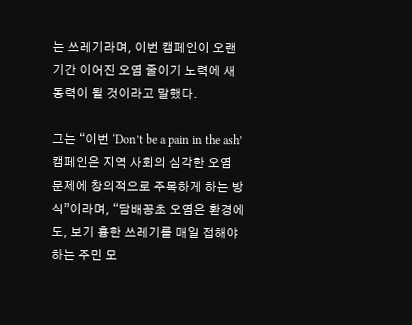는 쓰레기라며, 이번 캠페인이 오랜 기간 이어진 오염 줄이기 노력에 새 동력이 될 것이라고 말했다.

그는 “이번 ‘Don’t be a pain in the ash’ 캠페인은 지역 사회의 심각한 오염 문제에 창의적으로 주목하게 하는 방식”이라며, “담배꽁초 오염은 환경에도, 보기 흉한 쓰레기를 매일 접해야 하는 주민 모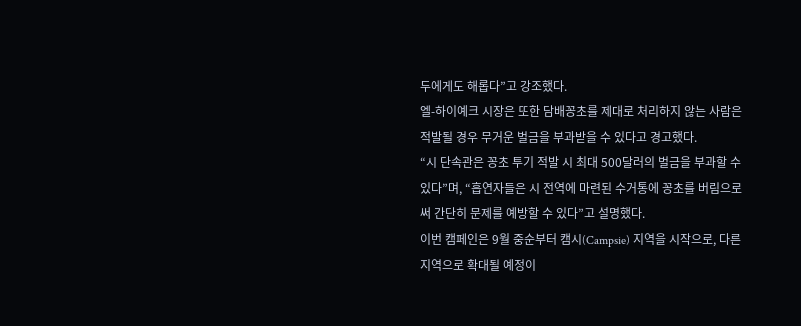두에게도 해롭다”고 강조했다.
엘-하이예크 시장은 또한 담배꽁초를 제대로 처리하지 않는 사람은 적발될 경우 무거운 벌금을 부과받을 수 있다고 경고했다.
“시 단속관은 꽁초 투기 적발 시 최대 500달러의 벌금을 부과할 수 있다”며, “흡연자들은 시 전역에 마련된 수거통에 꽁초를 버림으로써 간단히 문제를 예방할 수 있다”고 설명했다.
이번 캠페인은 9월 중순부터 캠시(Campsie) 지역을 시작으로, 다른 지역으로 확대될 예정이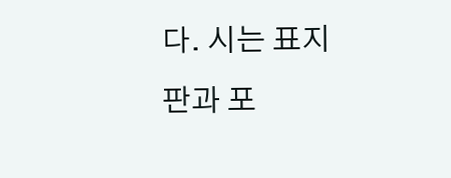다. 시는 표지판과 포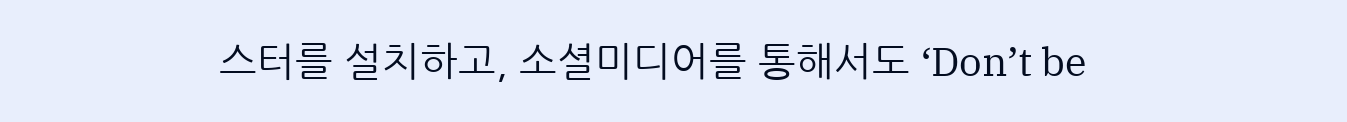스터를 설치하고, 소셜미디어를 통해서도 ‘Don’t be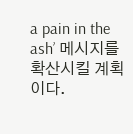a pain in the ash’ 메시지를 확산시킬 계획이다.